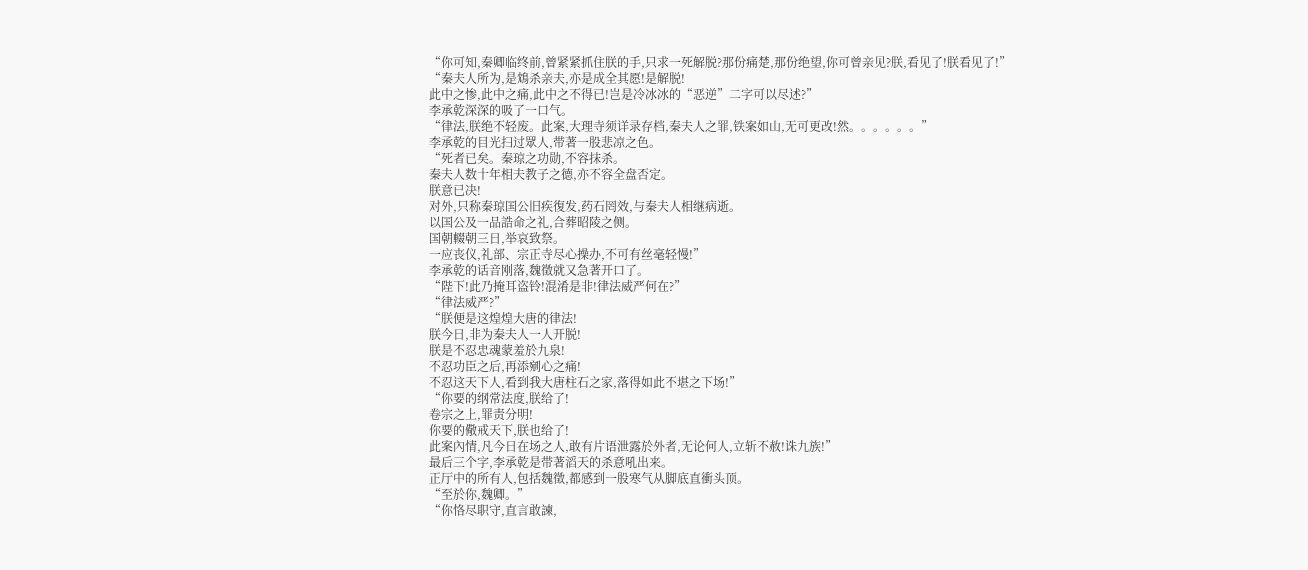“你可知,秦卿临终前,曾紧紧抓住朕的手,只求一死解脱?那份痛楚,那份绝望,你可曾亲见?朕,看见了!朕看见了!”
“秦夫人所为,是鴆杀亲夫,亦是成全其愿!是解脱!
此中之惨,此中之痛,此中之不得已!岂是冷冰冰的“恶逆”二字可以尽述?”
李承乾深深的吸了一口气。
“律法,朕绝不轻废。此案,大理寺须详录存档,秦夫人之罪,铁案如山,无可更改!然。。。。。。”
李承乾的目光扫过眾人,带著一股悲凉之色。
“死者已矣。秦琼之功勋,不容抹杀。
秦夫人数十年相夫教子之德,亦不容全盘否定。
朕意已决!
对外,只称秦琼国公旧疾復发,药石罔效,与秦夫人相继病逝。
以国公及一品誥命之礼,合葬昭陵之侧。
国朝輟朝三日,举哀致祭。
一应丧仪,礼部、宗正寺尽心操办,不可有丝毫轻慢!”
李承乾的话音刚落,魏徵就又急著开口了。
“陛下!此乃掩耳盗铃!混淆是非!律法威严何在?”
“律法威严?”
“朕便是这煌煌大唐的律法!
朕今日,非为秦夫人一人开脱!
朕是不忍忠魂蒙羞於九泉!
不忍功臣之后,再添剜心之痛!
不忍这天下人,看到我大唐柱石之家,落得如此不堪之下场!”
“你要的纲常法度,朕给了!
卷宗之上,罪责分明!
你要的儆戒天下,朕也给了!
此案內情,凡今日在场之人,敢有片语泄露於外者,无论何人,立斩不赦!诛九族!”
最后三个字,李承乾是带著滔天的杀意吼出来。
正厅中的所有人,包括魏徵,都感到一股寒气从脚底直衝头顶。
“至於你,魏卿。”
“你恪尽职守,直言敢諫,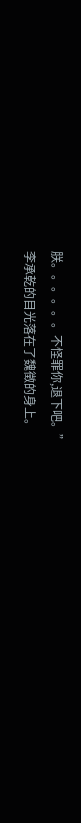朕。。。。。。不怪罪你,退下吧。”
李承乾的目光落在了魏徵的身上。